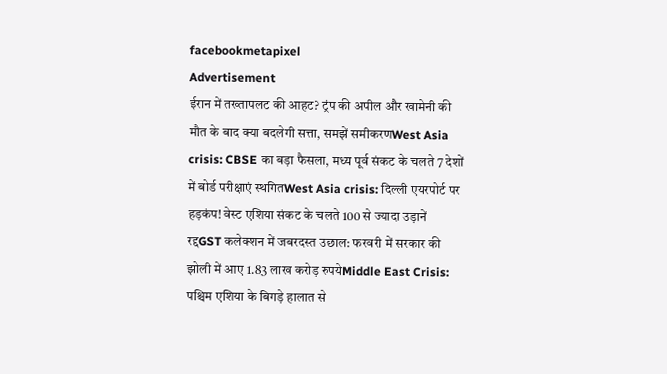facebookmetapixel
Advertisement
ईरान में तख्तापलट की आहट? ट्रंप की अपील और खामेनी की मौत के बाद क्या बदलेगी सत्ता, समझें समीकरणWest Asia crisis: CBSE का बड़ा फैसला, मध्य पूर्व संकट के चलते 7 देशों में बोर्ड परीक्षाएं स्थगितWest Asia crisis: दिल्ली एयरपोर्ट पर हड़कंप! वेस्ट एशिया संकट के चलते 100 से ज्यादा उड़ानें रद्दGST कलेक्शन में जबरदस्त उछाल: फरवरी में सरकार की झोली में आए 1.83 लाख करोड़ रुपयेMiddle East Crisis: पश्चिम एशिया के बिगड़े हालात से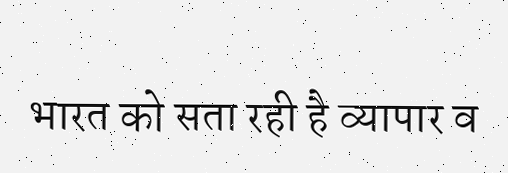भारत को सता रही है व्यापार व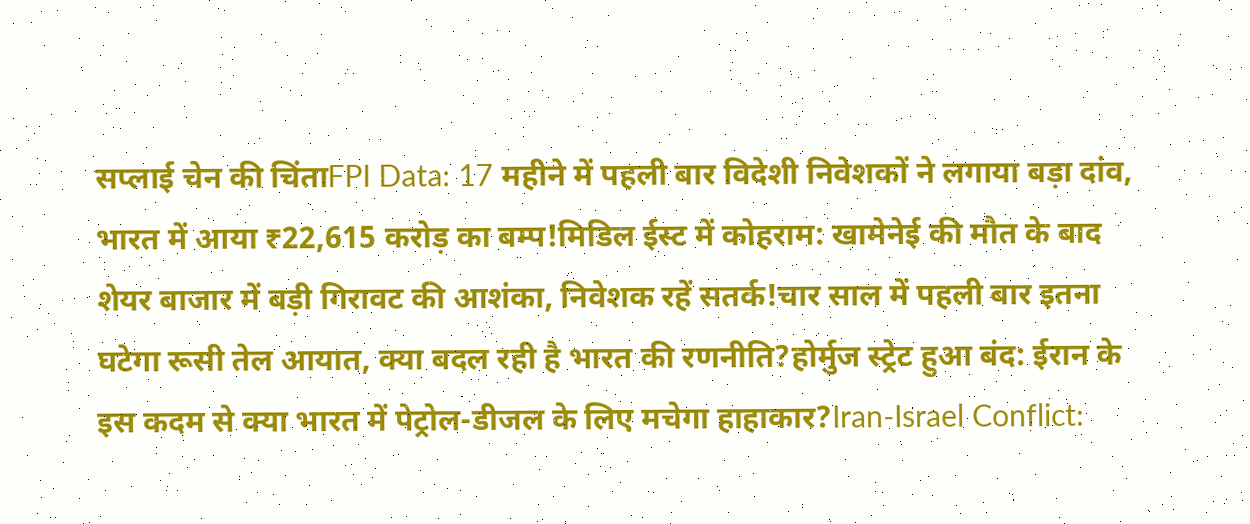सप्लाई चेन की चिंताFPI Data: 17 महीने में पहली बार विदेशी निवेशकों ने लगाया बड़ा दांव, भारत में आया ₹22,615 करोड़ का बम्प!मिडिल ईस्ट में कोहराम: खामेनेई की मौत के बाद शेयर बाजार में बड़ी गिरावट की आशंका, निवेशक रहें सतर्क!चार साल में पहली बार इतना घटेगा रूसी तेल आयात, क्या बदल रही है भारत की रणनीति?होर्मुज स्ट्रेट हुआ बंद: ईरान के इस कदम से क्या भारत में पेट्रोल-डीजल के लिए मचेगा हाहाकार?Iran-Israel Conflict: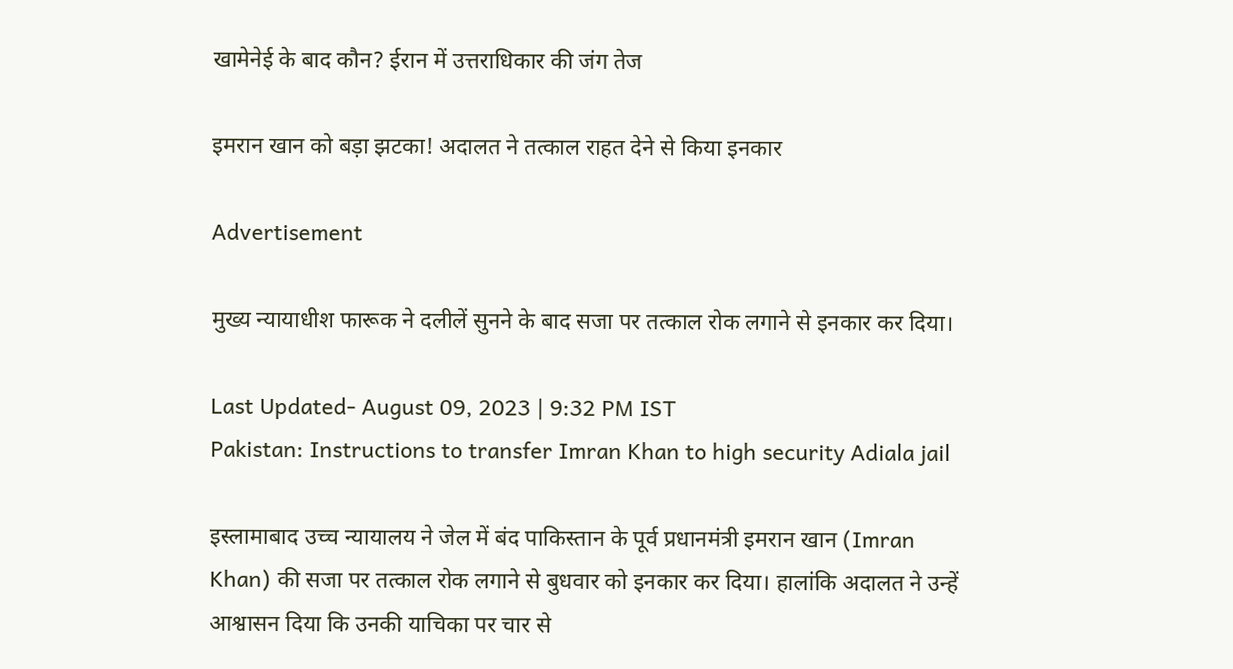खामेनेई के बाद कौन? ईरान में उत्तराधिकार की जंग तेज

इमरान खान को बड़ा झटका! अदालत ने तत्काल राहत देने से किया इनकार

Advertisement

मुख्य न्यायाधीश फारूक ने दलीलें सुनने के बाद सजा पर तत्काल रोक लगाने से इनकार कर दिया।

Last Updated- August 09, 2023 | 9:32 PM IST
Pakistan: Instructions to transfer Imran Khan to high security Adiala jail

इस्लामाबाद उच्च न्यायालय ने जेल में बंद पाकिस्तान के पूर्व प्रधानमंत्री इमरान खान (Imran Khan) की सजा पर तत्काल रोक लगाने से बुधवार को इनकार कर दिया। हालांकि अदालत ने उन्हें आश्वासन दिया कि उनकी याचिका पर चार से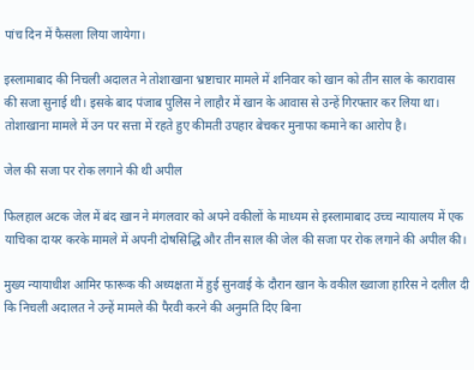पांच दिन में फैसला लिया जायेगा।

इस्लामाबाद की निचली अदालत ने तोशाखाना भ्रष्टाचार मामले में शनिवार को खान को तीन साल के कारावास की सजा सुनाई थी। इसके बाद पंजाब पुलिस ने लाहौर में खान के आवास से उन्हें गिरफ्तार कर लिया था। तोशाखाना मामले में उन पर सत्ता में रहते हुए कीमती उपहार बेचकर मुनाफा कमाने का आरोप है।

जेल की सजा पर रोक लगाने की थी अपील

फिलहाल अटक जेल में बंद खान ने मंगलवार को अपने वकीलों के माध्यम से इस्लामाबाद उच्च न्यायालय में एक याचिका दायर करके मामले में अपनी दोषसिद्धि और तीन साल की जेल की सजा पर रोक लगाने की अपील की।

मुख्य न्यायाधीश आमिर फारूक की अध्यक्षता में हुई सुनवाई के दौरान खान के वकील ख्वाजा हारिस ने दलील दी कि निचली अदालत ने उन्हें मामले की पैरवी करने की अनुमति दिए बिना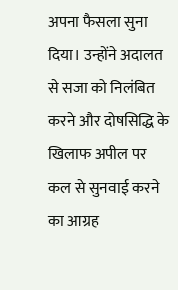अपना फैसला सुना दिया। उन्होंने अदालत से सजा को निलंबित करने और दोषसिद्धि के खिलाफ अपील पर कल से सुनवाई करने का आग्रह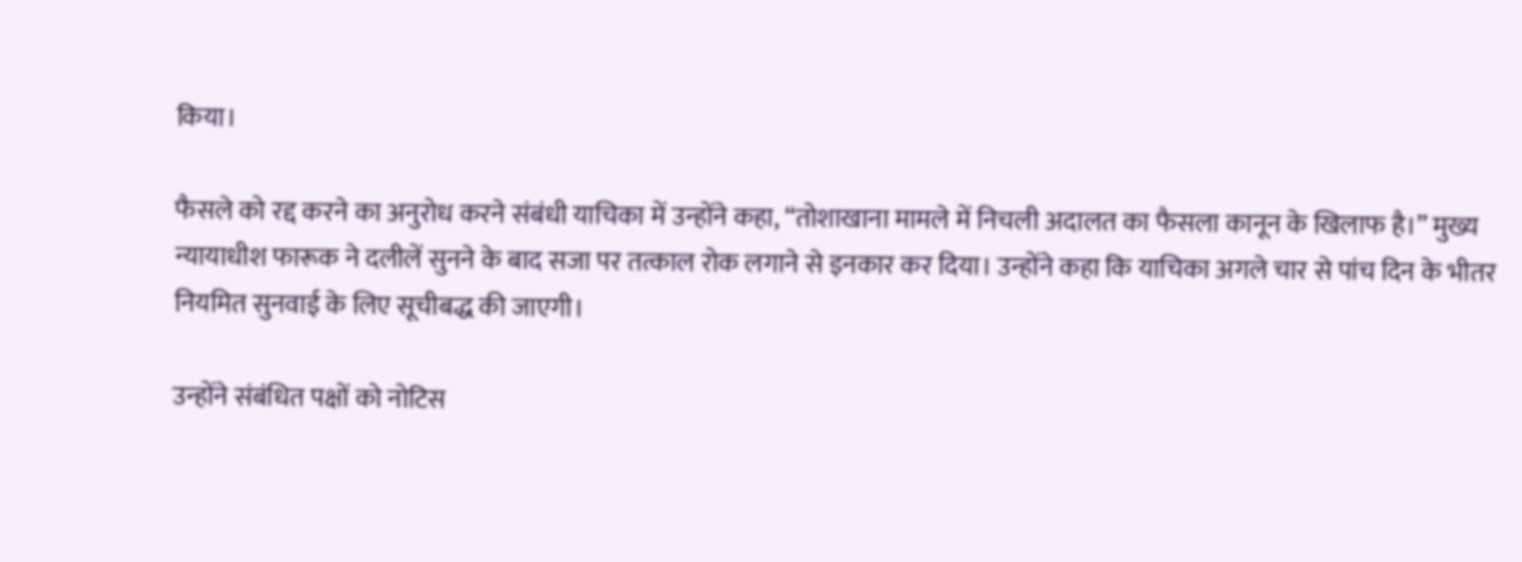किया।

फैसले को रद्द करने का अनुरोध करने संबंधी याचिका में उन्होंने कहा, “तोशाखाना मामले में निचली अदालत का फैसला कानून के खिलाफ है।” मुख्य न्यायाधीश फारूक ने दलीलें सुनने के बाद सजा पर तत्काल रोक लगाने से इनकार कर दिया। उन्होंने कहा कि याचिका अगले चार से पांच दिन के भीतर नियमित सुनवाई के लिए सूचीबद्ध की जाएगी।

उन्होंने संबंधित पक्षों को नोटिस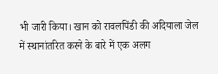भी जारी किया। खान को रावलपिंडी की अदियाला जेल में स्थानांतरित करने के बारे में एक अलग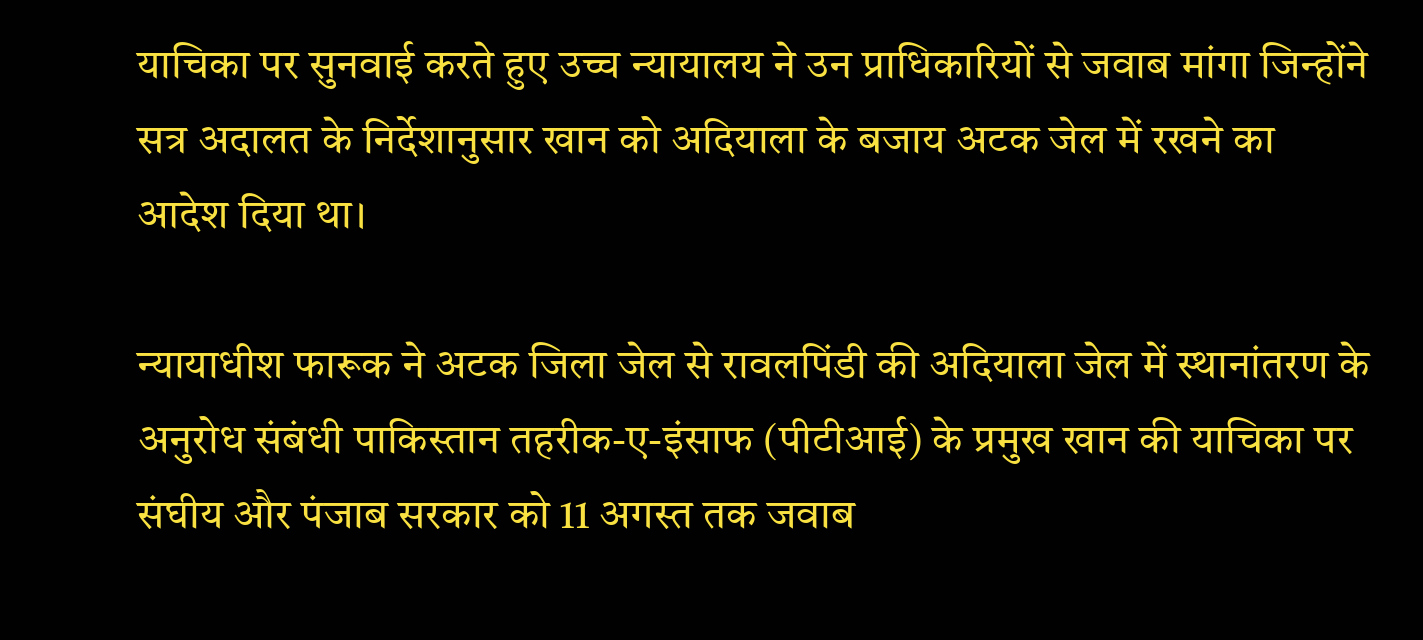याचिका पर सुनवाई करते हुए उच्च न्यायालय ने उन प्राधिकारियों से जवाब मांगा जिन्होंने सत्र अदालत के निर्देशानुसार खान को अदियाला के बजाय अटक जेल में रखने का आदेश दिया था।

न्यायाधीश फारूक ने अटक जिला जेल से रावलपिंडी की अदियाला जेल में स्थानांतरण के अनुरोध संबंधी पाकिस्तान तहरीक-ए-इंसाफ (पीटीआई) के प्रमुख खान की याचिका पर संघीय और पंजाब सरकार को 11 अगस्त तक जवाब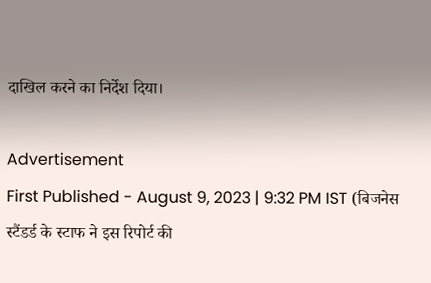दाखिल करने का निर्देश दिया।

Advertisement
First Published - August 9, 2023 | 9:32 PM IST (बिजनेस स्टैंडर्ड के स्टाफ ने इस रिपोर्ट की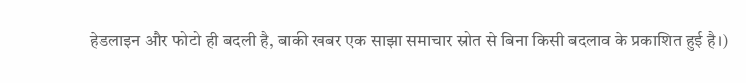हेडलाइन और फोटो ही बदली है, बाकी खबर एक साझा समाचार स्रोत से बिना किसी बदलाव के प्रकाशित हुई है।)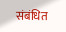संबंधित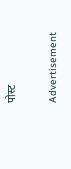पोस्ट

Advertisement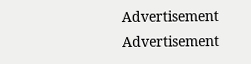Advertisement
Advertisement